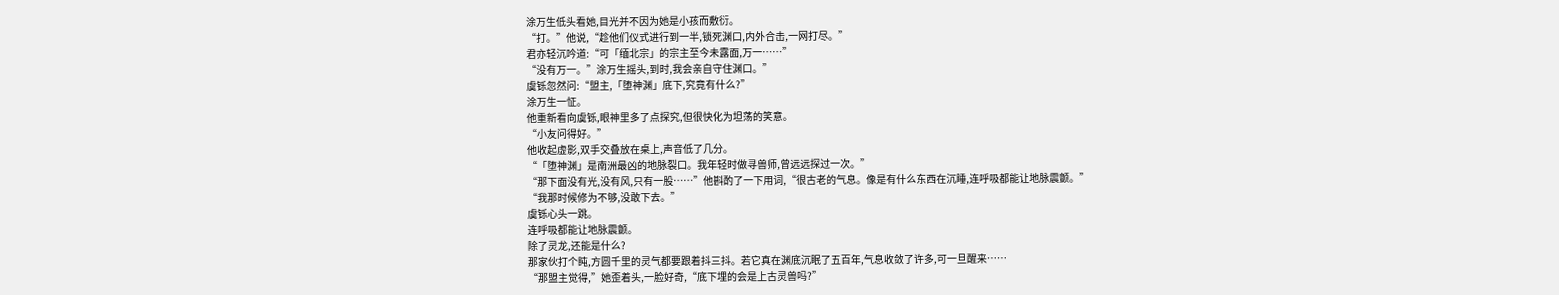涂万生低头看她,目光并不因为她是小孩而敷衍。
“打。”他说,“趁他们仪式进行到一半,锁死渊口,内外合击,一网打尽。”
君亦轻沉吟道:“可「缅北宗」的宗主至今未露面,万一……”
“没有万一。”涂万生摇头,到时,我会亲自守住渊口。”
虞铄忽然问:“盟主,「堕神渊」底下,究竟有什么?”
涂万生一怔。
他重新看向虞铄,眼神里多了点探究,但很快化为坦荡的笑意。
“小友问得好。”
他收起虚影,双手交叠放在桌上,声音低了几分。
“「堕神渊」是南洲最凶的地脉裂口。我年轻时做寻兽师,曾远远探过一次。”
“那下面没有光,没有风,只有一股……”他斟酌了一下用词,“很古老的气息。像是有什么东西在沉睡,连呼吸都能让地脉震颤。”
“我那时候修为不够,没敢下去。”
虞铄心头一跳。
连呼吸都能让地脉震颤。
除了灵龙,还能是什么?
那家伙打个盹,方圆千里的灵气都要跟着抖三抖。若它真在渊底沉眠了五百年,气息收敛了许多,可一旦醒来……
“那盟主觉得,”她歪着头,一脸好奇,“底下埋的会是上古灵兽吗?”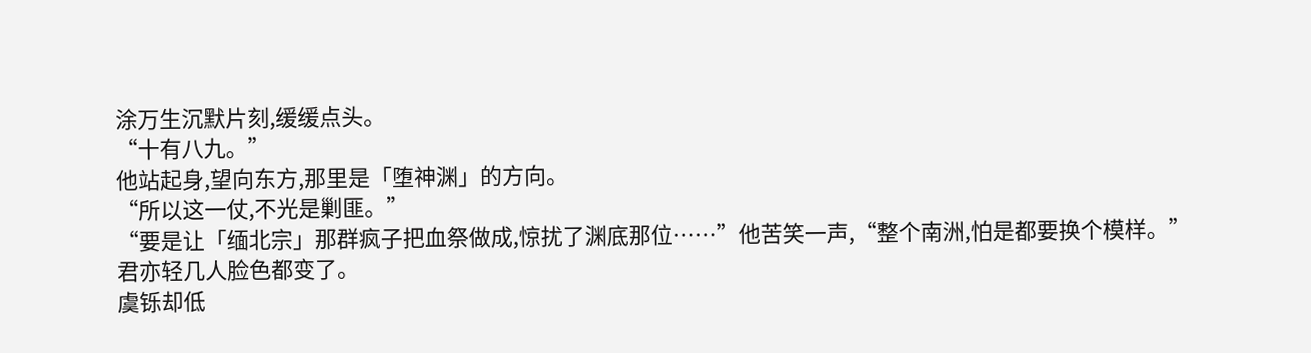涂万生沉默片刻,缓缓点头。
“十有八九。”
他站起身,望向东方,那里是「堕神渊」的方向。
“所以这一仗,不光是剿匪。”
“要是让「缅北宗」那群疯子把血祭做成,惊扰了渊底那位……”他苦笑一声,“整个南洲,怕是都要换个模样。”
君亦轻几人脸色都变了。
虞铄却低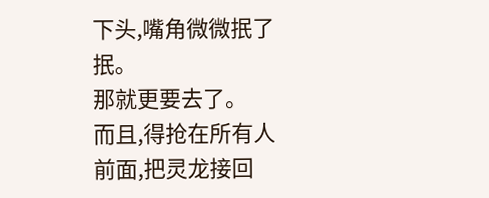下头,嘴角微微抿了抿。
那就更要去了。
而且,得抢在所有人前面,把灵龙接回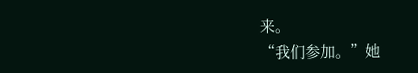来。
“我们参加。”她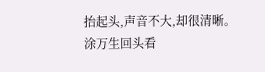抬起头,声音不大,却很清晰。
涂万生回头看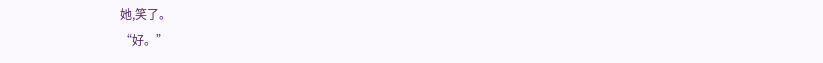她,笑了。
“好。”